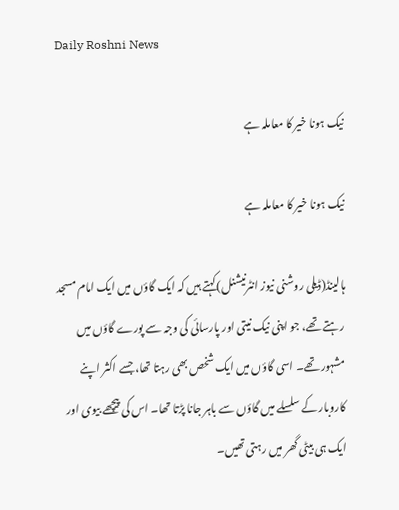Daily Roshni News

نیک ہونا خیر کا معاملہ ہے

نیک ہونا خیر کا معاملہ ہے

ہالینڈ(ڈیلی روشنی نیوز انٹرنیشنل)کہتے ہیں کہ ایک گاؤں میں ایک امام مسجد رہتے تھے، جو اپنی نیک نیتی اور پارسائی کی وجہ سے پورے گاؤں میں مشہور تھے۔ اسی گاؤں میں ایک شخص بھی رہتا تھا، جسے اکثر اپنے کاروبار کے سلسلے میں گاؤں سے باہر جانا پڑتا تھا۔ اس کی پیچھے بیوی اور ایک ہی بیٹی گھر میں رہتی تھیں۔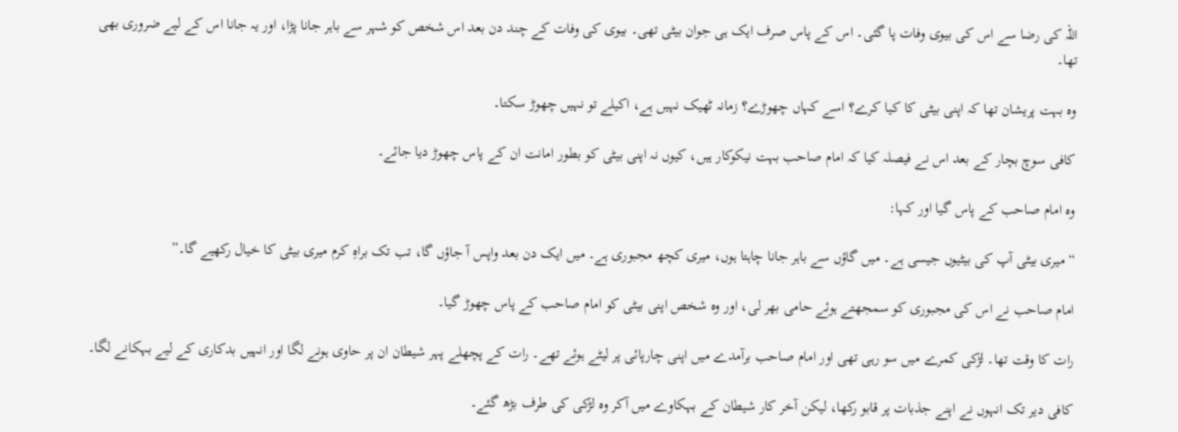اللہ کی رضا سے اس کی بیوی وفات پا گئی۔ اس کے پاس صرف ایک ہی جوان بیٹی تھی۔ بیوی کی وفات کے چند دن بعد اس شخص کو شہر سے باہر جانا پڑا، اور یہ جانا اس کے لیے ضروری بھی تھا۔

وہ بہت پریشان تھا کہ اپنی بیٹی کا کیا کرے؟ اسے کہاں چھوڑے؟ زمانہ ٹھیک نہیں ہے، اکیلے تو نہیں چھوڑ سکتا۔

کافی سوچ بچار کے بعد اس نے فیصلہ کیا کہ امام صاحب بہت نیکوکار ہیں، کیوں نہ اپنی بیٹی کو بطور امانت ان کے پاس چھوڑ دیا جائے۔

وہ امام صاحب کے پاس گیا اور کہا:

“میری بیٹی آپ کی بیٹیوں جیسی ہے۔ میں گاؤں سے باہر جانا چاہتا ہوں، میری کچھ مجبوری ہے۔ میں ایک دن بعد واپس آ جاؤں گا، تب تک براہِ کرم میری بیٹی کا خیال رکھیے گا۔”

امام صاحب نے اس کی مجبوری کو سمجھتے ہوئے حامی بھر لی، اور وہ شخص اپنی بیٹی کو امام صاحب کے پاس چھوڑ گیا۔

رات کا وقت تھا۔ لڑکی کمرے میں سو رہی تھی اور امام صاحب برآمدے میں اپنی چارپائی پر لیٹے ہوئے تھے۔ رات کے پچھلے پہر شیطان ان پر حاوی ہونے لگا اور انہیں بدکاری کے لیے بہکانے لگا۔

کافی دیر تک انہوں نے اپنے جذبات پر قابو رکھا، لیکن آخر کار شیطان کے بہکاوے میں آکر وہ لڑکی کی طرف بڑھ گئے۔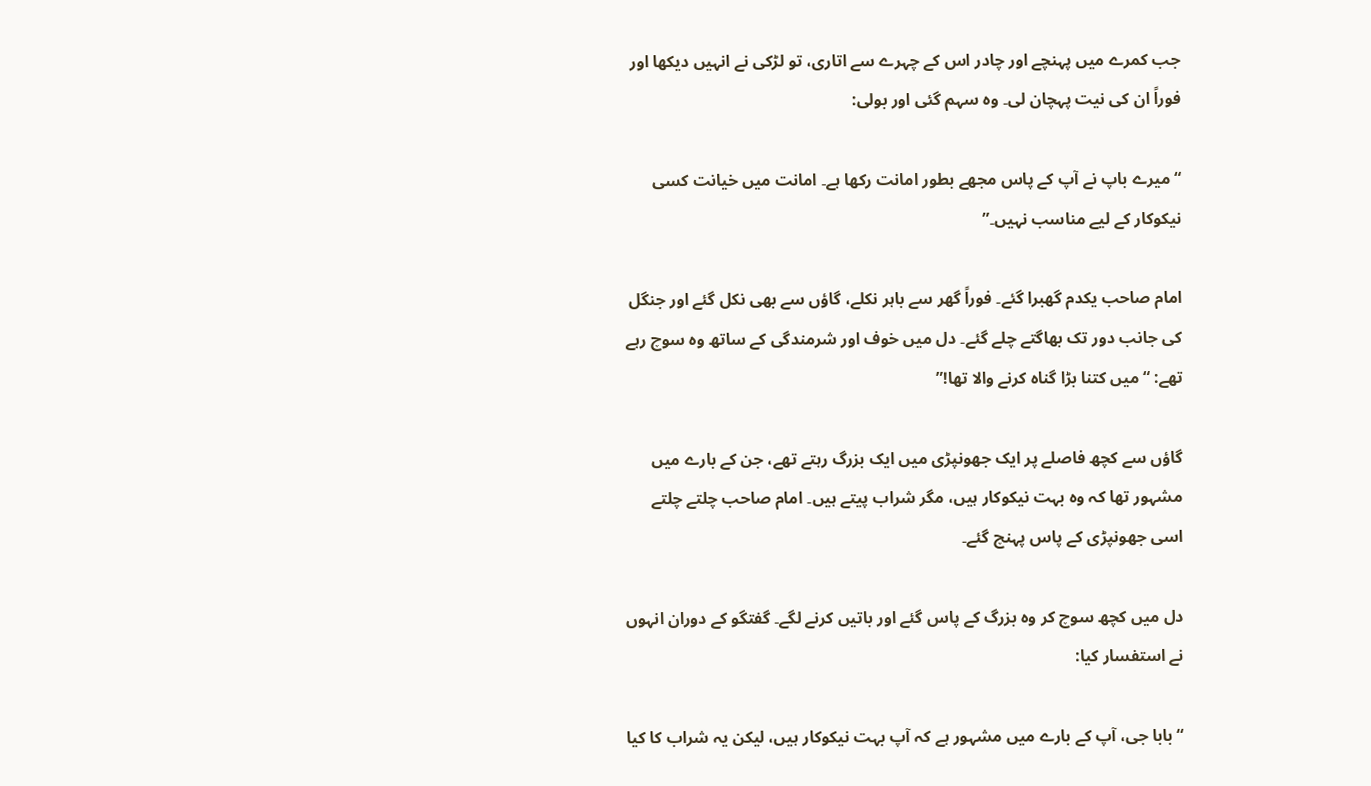جب کمرے میں پہنچے اور چادر اس کے چہرے سے اتاری، تو لڑکی نے انہیں دیکھا اور فوراً ان کی نیت پہچان لی۔ وہ سہم گئی اور بولی:

“میرے باپ نے آپ کے پاس مجھے بطور امانت رکھا ہے۔ امانت میں خیانت کسی نیکوکار کے لیے مناسب نہیں۔”

امام صاحب یکدم گھبرا گئے۔ فوراً گھر سے باہر نکلے، گاؤں سے بھی نکل گئے اور جنگل کی جانب دور تک بھاگتے چلے گئے۔ دل میں خوف اور شرمندگی کے ساتھ وہ سوچ رہے تھے: “میں کتنا بڑا گناہ کرنے والا تھا!”

گاؤں سے کچھ فاصلے پر ایک جھونپڑی میں ایک بزرگ رہتے تھے، جن کے بارے میں مشہور تھا کہ وہ بہت نیکوکار ہیں، مگر شراب پیتے ہیں۔ امام صاحب چلتے چلتے اسی جھونپڑی کے پاس پہنچ گئے۔

دل میں کچھ سوچ کر وہ بزرگ کے پاس گئے اور باتیں کرنے لگے۔ گفتگو کے دوران انہوں نے استفسار کیا:

“بابا جی، آپ کے بارے میں مشہور ہے کہ آپ بہت نیکوکار ہیں، لیکن یہ شراب کا کیا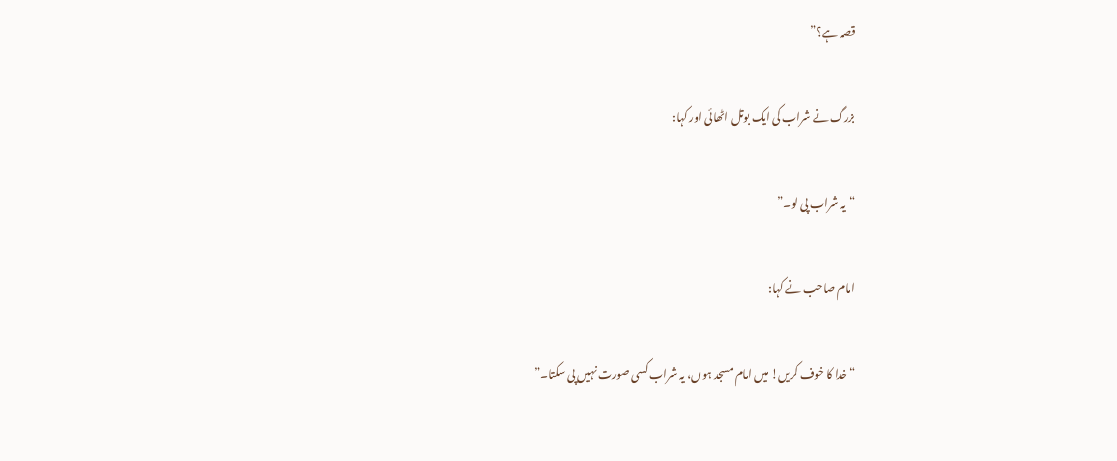قصہ ہے؟”

بزرگ نے شراب کی ایک بوتل اٹھائی اور کہا:

“یہ شراب پی لو۔”

امام صاحب نے کہا:

“خدا کا خوف کریں! میں امام مسجد ہوں، یہ شراب کسی صورت نہیں پی سکتا۔”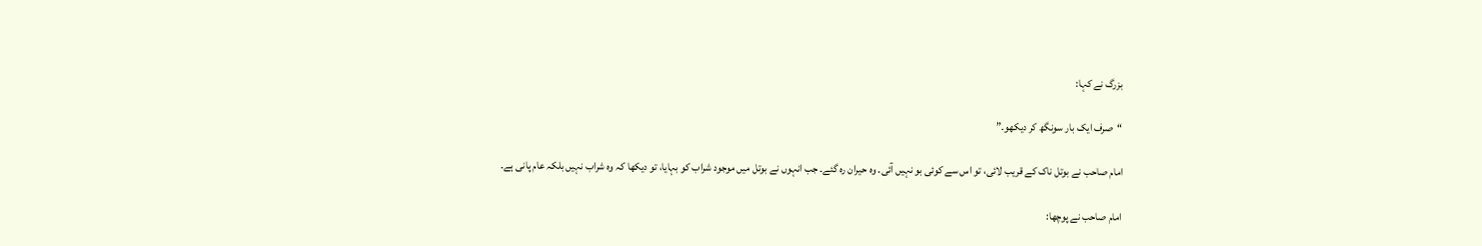بزرگ نے کہا:

“صرف ایک بار سونگھ کر دیکھو۔”

امام صاحب نے بوتل ناک کے قریب لائی، تو اس سے کوئی بو نہیں آئی۔ وہ حیران رہ گئے۔ جب انہوں نے بوتل میں موجود شراب کو بہایا، تو دیکھا کہ وہ شراب نہیں بلکہ عام پانی ہے۔

امام صاحب نے پوچھا: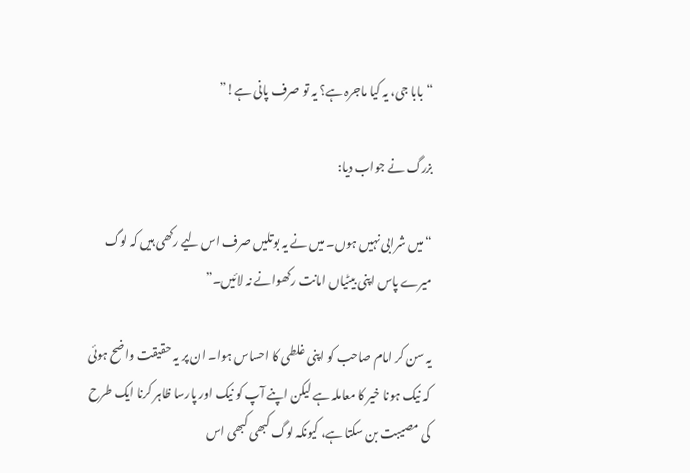“بابا جی، یہ کیا ماجرہ ہے؟ یہ تو صرف پانی ہے!”

بزرگ نے جواب دیا:

“میں شرابی نہیں ہوں۔ میں نے یہ بوتلیں صرف اس لیے رکھی ہیں کہ لوگ میرے پاس اپنی بیٹیاں امانت رکھوانے نہ لائیں۔”

یہ سن کر امام صاحب کو اپنی غلطی کا احساس ہوا۔ ان پر یہ حقیقت واضح ہوئی کہ نیک ہونا خیر کا معاملہ ہے لیکن اپنے آپ کو نیک اور پارسا ظاہر کرنا ایک طرح کی مصیبت بن سکتا ہے، کیونکہ لوگ کبھی کبھی اس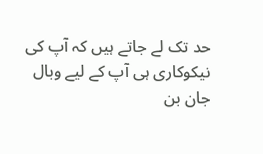حد تک لے جاتے ہیں کہ آپ کی نیکوکاری ہی آپ کے لیے وبال جان بن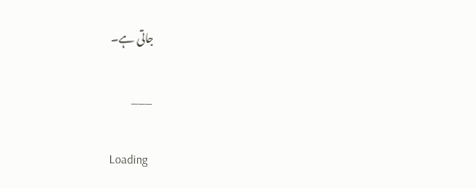جاتی ہے۔

___

Loading